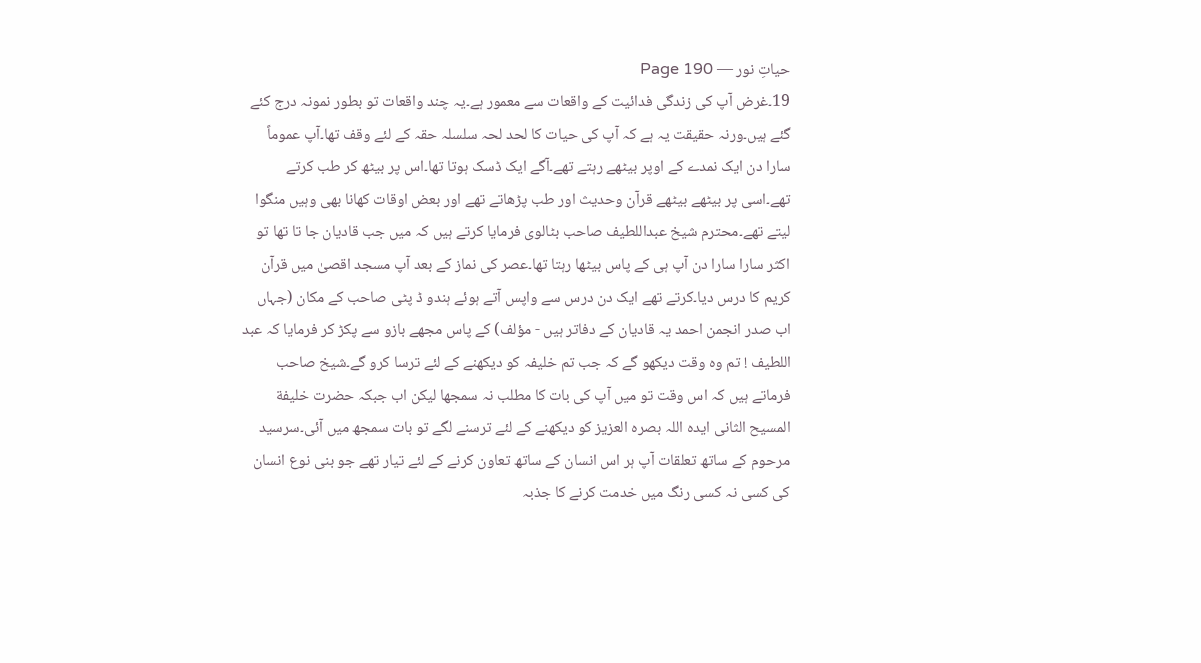حیاتِ نور — Page 190
19۔غرض آپ کی زندگی فدائیت کے واقعات سے معمور ہے۔یہ چند واقعات تو بطور نمونہ درج کئے گئے ہیں۔ورنہ حقیقت یہ ہے کہ آپ کی حیات کا لحد لحہ سلسلہ حقہ کے لئے وقف تھا۔آپ عموماً سارا دن ایک نمدے کے اوپر بیٹھے رہتے تھے۔آگے ایک ڈسک ہوتا تھا۔اس پر بیٹھ کر طب کرتے تھے۔اسی پر بیٹھے بیٹھے قرآن وحدیث اور طب پڑھاتے تھے اور بعض اوقات کھانا بھی وہیں منگوا لیتے تھے۔محترم شیخ عبداللطیف صاحب بٹالوی فرمایا کرتے ہیں کہ میں جب قادیان جا تا تھا تو اکثر سارا سارا دن آپ ہی کے پاس بیٹھا رہتا تھا۔عصر کی نماز کے بعد آپ مسجد اقصیٰ میں قرآن کریم کا درس دیا۔کرتے تھے ایک دن درس سے واپس آتے ہوئے ہندو ڈ پٹی صاحب کے مکان (جہاں اب صدر انجمن احمد یہ قادیان کے دفاتر ہیں - مؤلف) کے پاس مجھے بازو سے پکڑ کر فرمایا کہ عبد اللطیف ! تم وہ وقت دیکھو گے کہ جب تم خلیفہ کو دیکھنے کے لئے ترسا کرو گے۔شیخ صاحب فرماتے ہیں کہ اس وقت تو میں آپ کی بات کا مطلب نہ سمجھا لیکن اب جبکہ حضرت خلیفة المسیح الثانی ایدہ اللہ بصرہ العزیز کو دیکھنے کے لئے ترسنے لگے تو بات سمجھ میں آئی۔سرسید مرحوم کے ساتھ تعلقات آپ ہر اس انسان کے ساتھ تعاون کرنے کے لئے تیار تھے جو بنی نوع انسان کی کسی نہ کسی رنگ میں خدمت کرنے کا جذبہ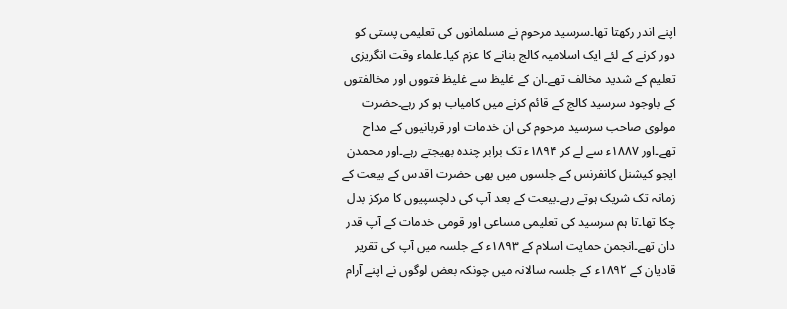اپنے اندر رکھتا تھا۔سرسید مرحوم نے مسلمانوں کی تعلیمی پستی کو دور کرنے کے لئے ایک اسلامیہ کالج بنانے کا عزم کیا۔علماء وقت انگریزی تعلیم کے شدید مخالف تھے۔ان کے غلیظ سے غلیظ فتووں اور مخالفتوں کے باوجود سرسید کالج کے قائم کرنے میں کامیاب ہو کر رہے۔حضرت مولوی صاحب سرسید مرحوم کی ان خدمات اور قربانیوں کے مداح تھے۔اور ۱۸۸۷ء سے لے کر ۱۸۹۴ء تک برابر چندہ بھیجتے رہے۔اور محمدن ایجو کیشنل کانفرنس کے جلسوں میں بھی حضرت اقدس کے بیعت کے زمانہ تک شریک ہوتے رہے۔بیعت کے بعد آپ کی دلچسپیوں کا مرکز بدل چکا تھا۔تا ہم سرسید کی تعلیمی مساعی اور قومی خدمات کے آپ قدر دان تھے۔انجمن حمایت اسلام کے ۱۸۹۳ء کے جلسہ میں آپ کی تقریر قادیان کے ۱۸۹۲ء کے جلسہ سالانہ میں چونکہ بعض لوگوں نے اپنے آرام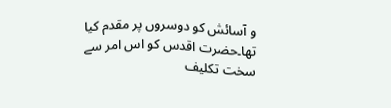و آسائش کو دوسروں پر مقدم کیا تھا۔حضرت اقدس کو اس امر سے سخت تکلیف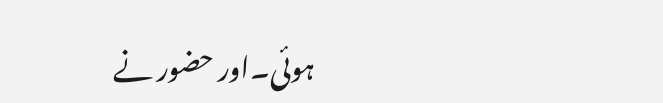ہوئی۔اور حضور نے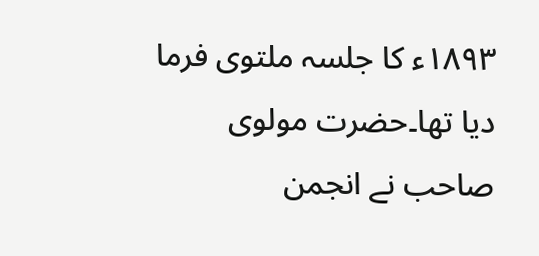۱۸۹۳ء کا جلسہ ملتوی فرما دیا تھا۔حضرت مولوی صاحب نے انجمن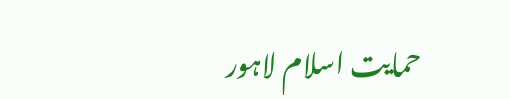حمایت اسلام لاہور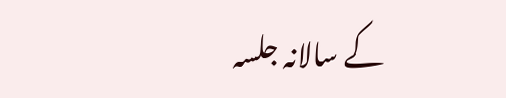کے سالانہ جلسہ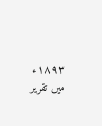۱۸۹۳ء میں تقریر